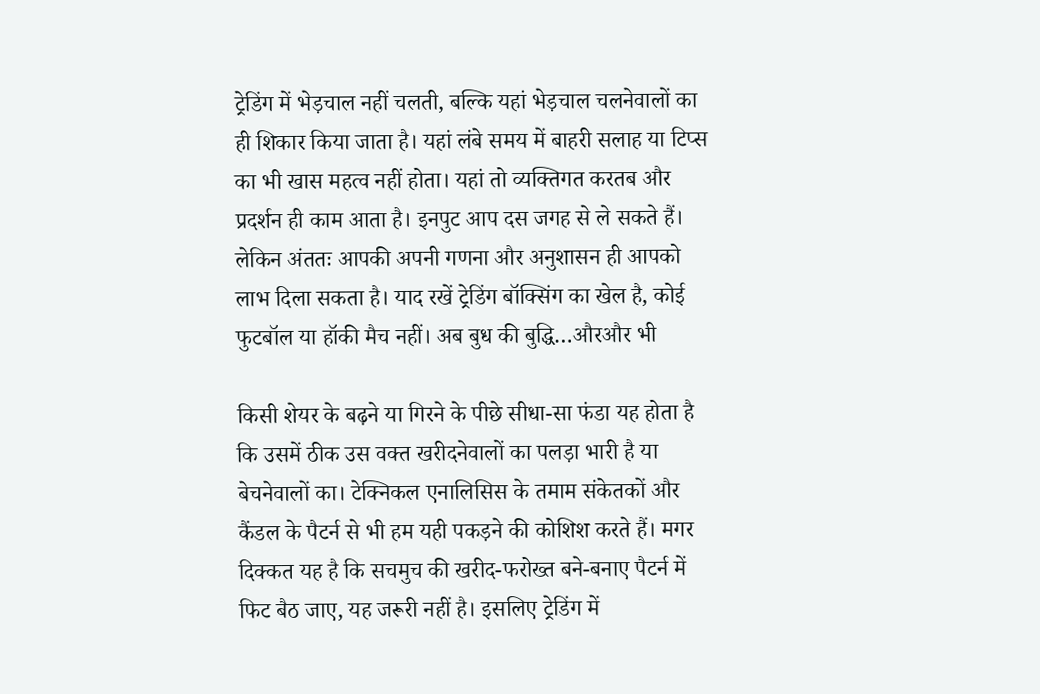ट्रेडिंग में भेड़चाल नहीं चलती, बल्कि यहां भेड़चाल चलनेवालों का ही शिकार किया जाता है। यहां लंबे समय में बाहरी सलाह या टिप्स का भी खास महत्व नहीं होता। यहां तो व्यक्तिगत करतब और प्रदर्शन ही काम आता है। इनपुट आप दस जगह से ले सकते हैं। लेकिन अंततः आपकी अपनी गणना और अनुशासन ही आपको लाभ दिला सकता है। याद रखें ट्रेडिंग बॉक्सिंग का खेल है, कोई फुटबॉल या हॉकी मैच नहीं। अब बुध की बुद्धि…औरऔर भी

किसी शेयर के बढ़ने या गिरने के पीछे सीधा-सा फंडा यह होता है कि उसमें ठीक उस वक्त खरीदनेवालों का पलड़ा भारी है या बेचनेवालों का। टेक्निकल एनालिसिस के तमाम संकेतकों और कैंडल के पैटर्न से भी हम यही पकड़ने की कोशिश करते हैं। मगर दिक्कत यह है कि सचमुच की खरीद-फरोख्त बने-बनाए पैटर्न में फिट बैठ जाए, यह जरूरी नहीं है। इसलिए ट्रेडिंग में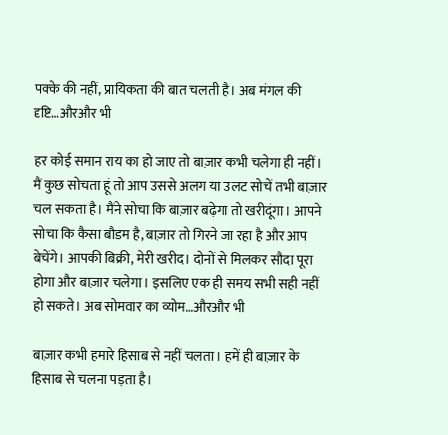पक्के की नहीं, प्रायिकता की बात चलती है। अब मंगल की दृष्टि…औरऔर भी

हर कोई समान राय का हो जाए तो बाज़ार कभी चलेगा ही नहीं। मैं कुछ सोचता हूं तो आप उससे अलग या उलट सोचें तभी बाज़ार चल सकता है। मैंने सोचा कि बाज़ार बढ़ेगा तो खरीदूंगा। आपने सोचा कि कैसा बौडम है, बाज़ार तो गिरने जा रहा है और आप बेचेंगे। आपकी बिक्री, मेरी खरीद। दोनों से मिलकर सौदा पूरा होगा और बाज़ार चलेगा। इसलिए एक ही समय सभी सही नहीं हो सकते। अब सोमवार का व्योम…औरऔर भी

बाज़ार कभी हमारे हिसाब से नहीं चलता। हमें ही बाज़ार के हिसाब से चलना पड़ता है।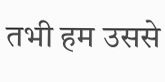तभी हम उससे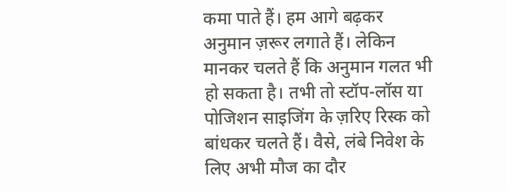कमा पाते हैं। हम आगे बढ़कर अनुमान ज़रूर लगाते हैं। लेकिन मानकर चलते हैं कि अनुमान गलत भी हो सकता है। तभी तो स्टॉप-लॉस या पोजिशन साइजिंग के ज़रिए रिस्क को बांधकर चलते हैं। वैसे, लंबे निवेश के लिए अभी मौज का दौर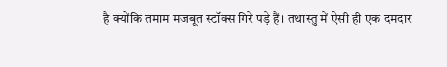है क्योंकि तमाम मजबूत स्टॉक्स गिरे पड़े हैं। तथास्तु में ऐसी ही एक दमदार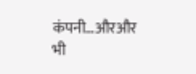कंपनी…औरऔर भी